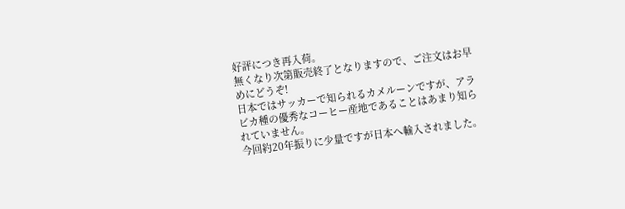好評につき再入荷。
無くなり次第販売終了となりますので、ご注文はお早めにどうぞ!
日本ではサッカーで知られるカメルーンですが、アラビカ種の優秀なコーヒー産地であることはあまり知られていません。
今回約20年振りに少量ですが日本へ輸入されました。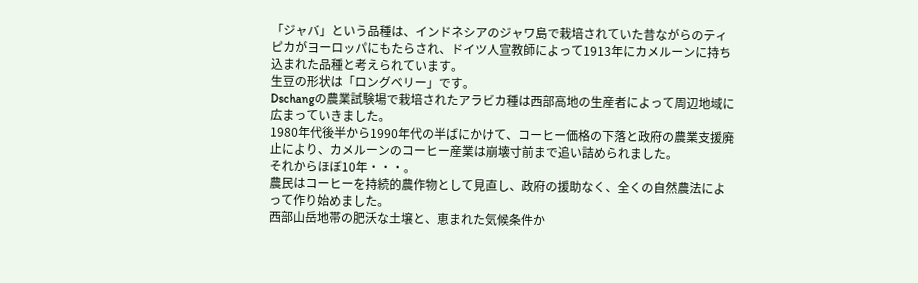「ジャバ」という品種は、インドネシアのジャワ島で栽培されていた昔ながらのティピカがヨーロッパにもたらされ、ドイツ人宣教師によって1913年にカメルーンに持ち込まれた品種と考えられています。
生豆の形状は「ロングベリー」です。
Dschangの農業試験場で栽培されたアラビカ種は西部高地の生産者によって周辺地域に広まっていきました。
1980年代後半から1990年代の半ばにかけて、コーヒー価格の下落と政府の農業支援廃止により、カメルーンのコーヒー産業は崩壊寸前まで追い詰められました。
それからほぼ10年・・・。
農民はコーヒーを持続的農作物として見直し、政府の援助なく、全くの自然農法によって作り始めました。
西部山岳地帯の肥沃な土壌と、恵まれた気候条件か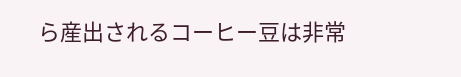ら産出されるコーヒー豆は非常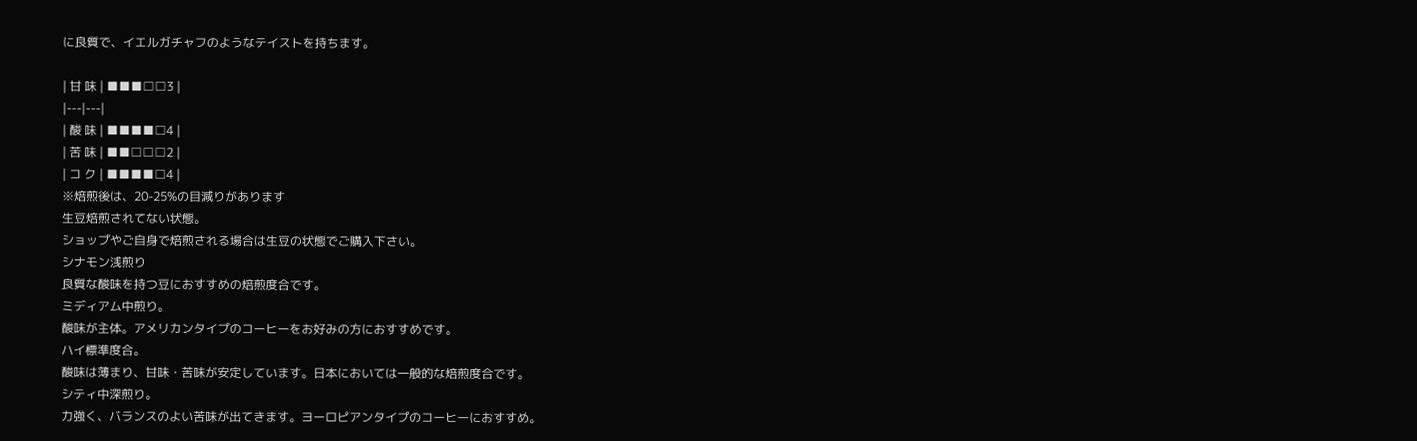に良質で、イエルガチャフのようなテイストを持ちます。

| 甘 味 | ■■■□□3 |
|---|---|
| 酸 味 | ■■■■□4 |
| 苦 味 | ■■□□□2 |
| コ ク | ■■■■□4 |
※焙煎後は、20-25%の目減りがあります
生豆焙煎されてない状態。
ショップやご自身で焙煎される場合は生豆の状態でご購入下さい。
シナモン浅煎り
良質な酸味を持つ豆におすすめの焙煎度合です。
ミディアム中煎り。
酸味が主体。アメリカンタイプのコーヒーをお好みの方におすすめです。
ハイ標準度合。
酸味は薄まり、甘味・苦味が安定しています。日本においては一般的な焙煎度合です。
シティ中深煎り。
力強く、バランスのよい苦味が出てきます。ヨーロピアンタイプのコーヒーにおすすめ。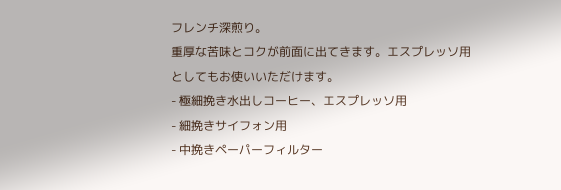フレンチ深煎り。
重厚な苦味とコクが前面に出てきます。エスプレッソ用としてもお使いいただけます。
- 極細挽き水出しコーヒー、エスプレッソ用
- 細挽きサイフォン用
- 中挽きペーパーフィルター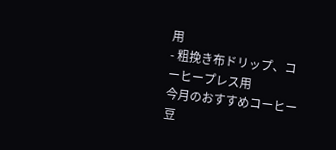用
- 粗挽き布ドリップ、コーヒープレス用
今月のおすすめコーヒー豆